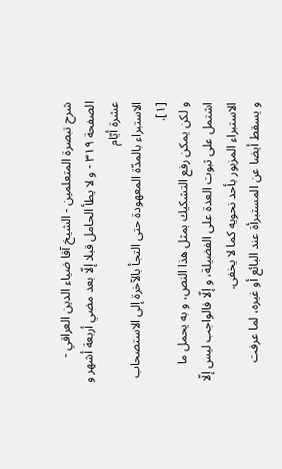شرح تبصرة المتعلمين - الشيخ آقا ضياء الدين العراقي - الصفحة ٣١٩ - و لا يطأ الحامل قبلا إلّا بعد مضي أربعة أشهر و عشرة أيّام
الاستبراء بالمدّة المعهودة حتى التجأ بالآخرة إلى الاستصحاب [١].
و لكن يمكن رفع التشكيك بمثل هذا النص، و به يحمل ما اشتمل على ثبوت العدة على الفضيلة، و إلّا فالواجب ليس إلّا الاستبراء المزبور بأحد نحويه كما لا يخفى.
و يسقط أيضا عن المستبرأة عند البائع أو غيره، لما عرفت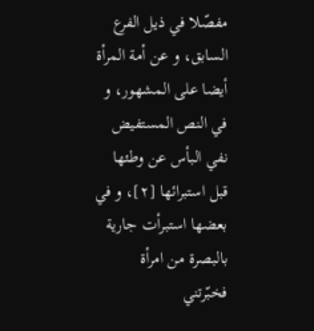مفصّلا في ذيل الفرع السابق، و عن أمة المرأة أيضا على المشهور، و في النص المستفيض نفي البأس عن وطئها قبل استبرائها [٢]، و في بعضها استبرأت جارية بالبصرة من امرأة فخبّرتني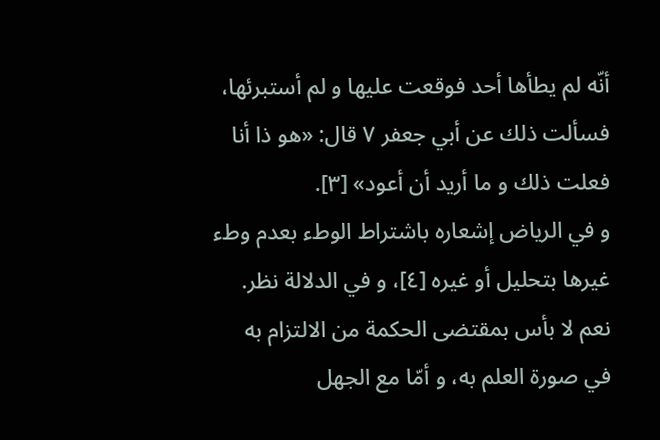أنّه لم يطأها أحد فوقعت عليها و لم أستبرئها، فسألت ذلك عن أبي جعفر ٧ قال: «هو ذا أنا فعلت ذلك و ما أريد أن أعود» [٣].
و في الرياض إشعاره باشتراط الوطء بعدم وطء غيرها بتحليل أو غيره [٤]، و في الدلالة نظر. نعم لا بأس بمقتضى الحكمة من الالتزام به في صورة العلم به، و أمّا مع الجهل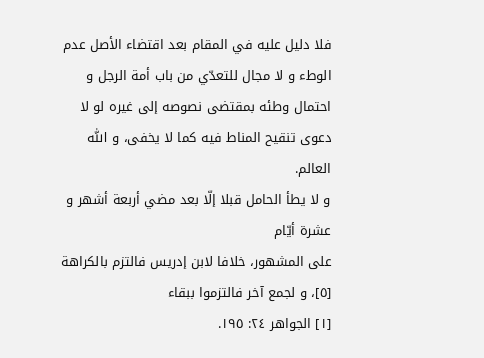فلا دليل عليه في المقام بعد اقتضاء الأصل عدم الوطء و لا مجال للتعدّي من باب أمة الرجل و احتمال وطئه بمقتضى نصوصه إلى غيره لو لا دعوى تنقيح المناط فيه كما لا يخفى، و اللّٰه العالم.
و لا يطأ الحامل قبلا إلّا بعد مضي أربعة أشهر و عشرة أيّام
على المشهور، خلافا لابن إدريس فالتزم بالكراهة [٥]، و لجمع آخر فالتزموا ببقاء
[١] الجواهر ٢٤: ١٩٥.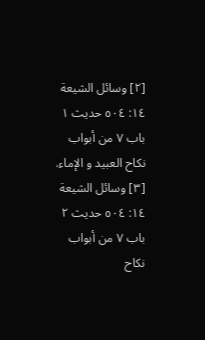[٢] وسائل الشيعة ١٤: ٥٠٤ حديث ١ باب ٧ من أبواب نكاح العبيد و الإماء.
[٣] وسائل الشيعة ١٤: ٥٠٤ حديث ٢ باب ٧ من أبواب نكاح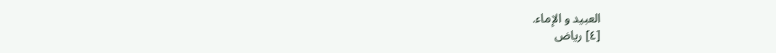العبيد و الإماء.
[٤] رياض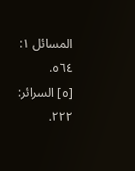المسائل ١: ٥٦٤.
[٥] السرائر: ٢٢٢.